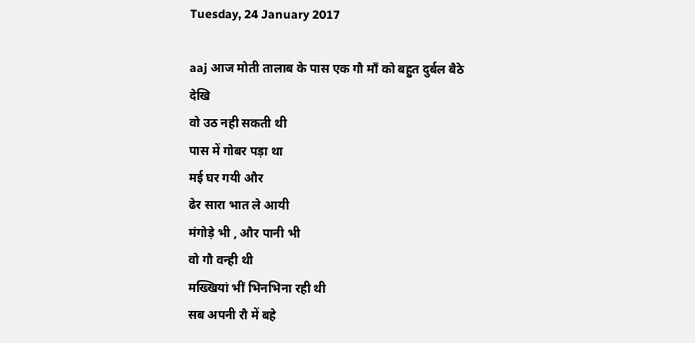Tuesday, 24 January 2017

aaj आज मोती तालाब के पास एक गौ माँ को बहुत दुर्बल बैठे देखि
वो उठ नही सकती थी
पास में गोबर पड़ा था
मई घर गयी और
ढेर सारा भात ले आयी
मंगोड़े भी , और पानी भी
वो गौ वन्ही थी
मख्खियां भीं भिनभिना रही थी
सब अपनी रौ में बहे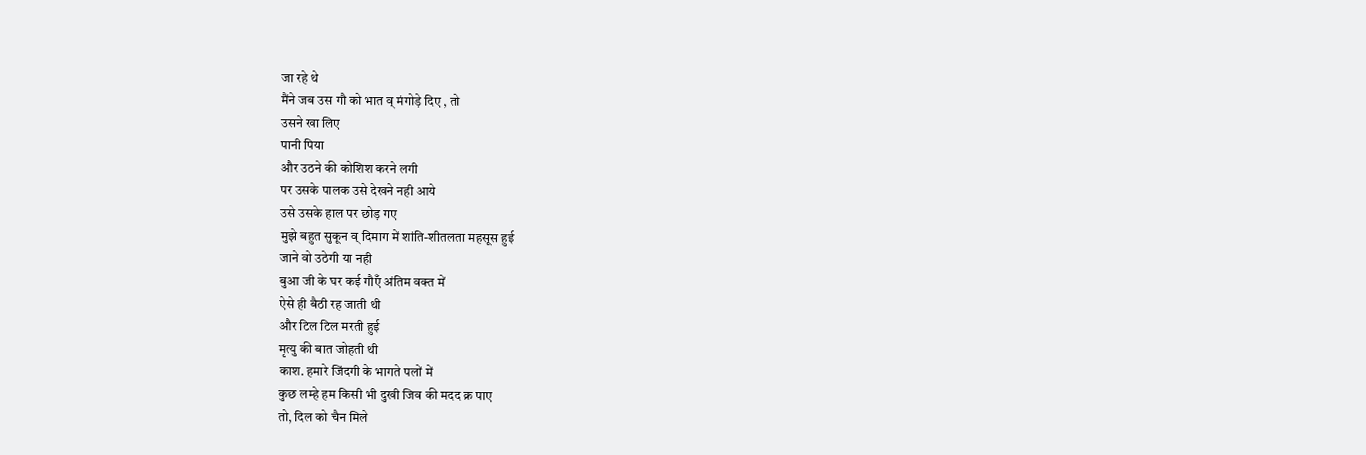जा रहे थे
मैंने जब उस गौ को भात व् मंगोड़े दिए , तो
उसने खा लिए
पानी पिया
और उठने की कोशिश करने लगी
पर उसके पालक उसे देखने नही आये
उसे उसके हाल पर छोड़ गए
मुझे बहुत सुकून व् दिमाग में शांति-शीतलता महसूस हुई
जाने वो उठेगी या नही
बुआ जी के घर कई गौएँ अंतिम वक्त में
ऐसे ही बैठी रह जाती थी
और टिल टिल मरती हुई
मृत्यु की बात जोहती थी
काश. हमारे जिंदगी के भागते पलों में
कुछ लम्हे हम किसी भी दुखी जिव की मदद क्र पाए
तो, दिल को चैन मिले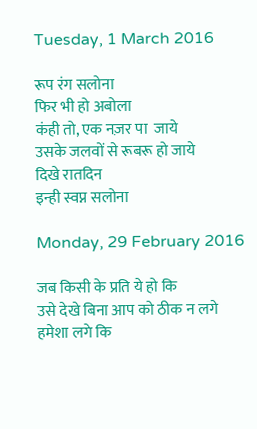Tuesday, 1 March 2016

रूप रंग सलोना
फिर भी हो अबोला
कंही तो, एक नज़र पा  जाये
उसके जलवों से रूबरू हो जाये
दिखे रातदिन
इन्ही स्वप्न सलोना

Monday, 29 February 2016

जब किसी के प्रति ये हो कि
उसे देखे बिना आप को ठीक न लगे
हमेशा लगे कि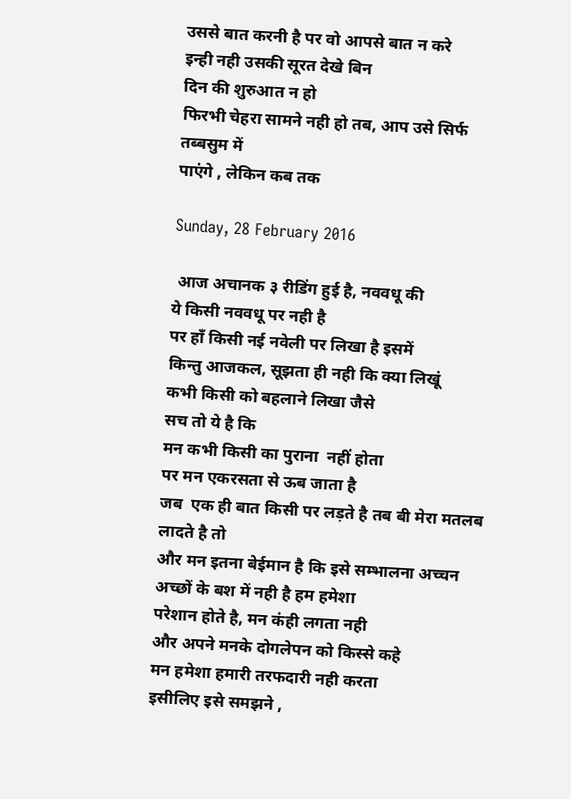उससे बात करनी है पर वो आपसे बात न करे
इन्ही नही उसकी सूरत देखे बिन
दिन की शुरुआत न हो
फिरभी चेहरा सामने नही हो तब, आप उसे सिर्फ तब्बसुम में
पाएंगे , लेकिन कब तक

Sunday, 28 February 2016

 आज अचानक ३ रीडिंग हुई है, नववधू की
ये किसी नववधू पर नही है
पर हाँ किसी नई नवेली पर लिखा है इसमें
किन्तु आजकल, सूझता ही नही कि क्या लिखूं
कभी किसी को बहलाने लिखा जैसे
सच तो ये है कि
मन कभी किसी का पुराना  नहीं होता
पर मन एकरसता से ऊब जाता है
जब  एक ही बात किसी पर लड़ते है तब बी मेरा मतलब लादते है तो
और मन इतना बेईमान है कि इसे सम्भालना अच्चन अच्छों के बश में नही है हम हमेशा
परेशान होते है, मन कंही लगता नही
और अपने मनके दोगलेपन को किस्से कहे
मन हमेशा हमारी तरफदारी नही करता
इसीलिए इसे समझने ,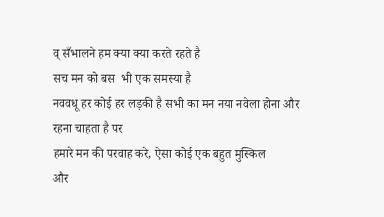व् सँभालने हम क्या क्या करते रहते है
सच मन को बस  भी एक समस्या है
नववधू हर कोई हर लड़की है सभी का मन नया नवेला होना और रहना चाहता है पर
हमारे मन की परवाह करे, ऐसा कोई एक बहुत मुस्किल
और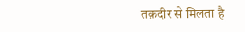तक़दीर से मिलता है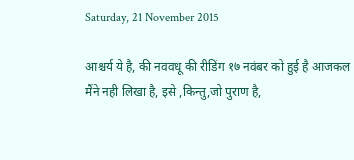Saturday, 21 November 2015

आश्चर्य ये है, की नववधू की रीडिंग १७ नवंबर को हुई है आजकल
मैंने नही लिखा है, इसे ,किन्तु,जो पुराण है,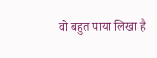वो बहुत पाया लिखा है